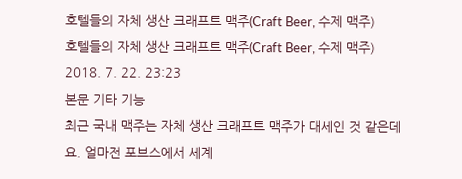호텔들의 자체 생산 크래프트 맥주(Craft Beer, 수제 맥주)
호텔들의 자체 생산 크래프트 맥주(Craft Beer, 수제 맥주)
2018. 7. 22. 23:23
본문 기타 기능
최근 국내 맥주는 자체 생산 크래프트 맥주가 대세인 것 같은데요. 얼마전 포브스에서 세계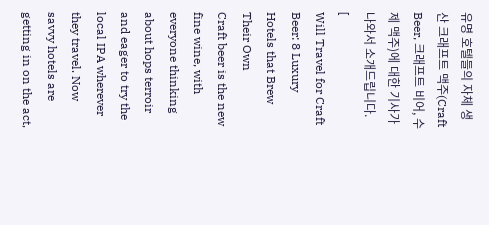유명 호텔들의 자체 생산 크래프트 맥주(Craft Beer, 크래프트 비어, 수제 맥주)에 대한 기사가 나와서 소개드립니다.
[
Will Travel for Craft Beer: 8 Luxury Hotels that Brew Their Own
Craft beer is the new fine wine, with everyone thinking about hops terroir and eager to try the local IPA wherever they travel. Now savvy hotels are getting in on the act,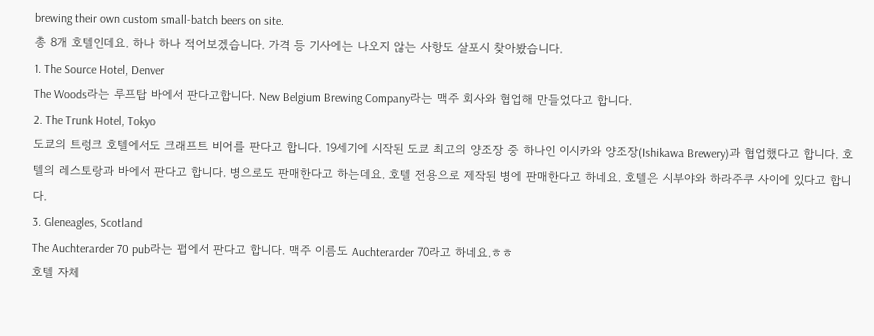brewing their own custom small-batch beers on site.
총 8개 호텔인데요. 하나 하나 적어보겠습니다. 가격 등 기사에는 나오지 않는 사항도 살포시 찾아봤습니다.
1. The Source Hotel, Denver
The Woods라는 루프탑 바에서 판다고합니다. New Belgium Brewing Company라는 맥주 회사와 협업해 만들었다고 합니다.
2. The Trunk Hotel, Tokyo
도쿄의 트렁크 호텔에서도 크래프트 비어를 판다고 합니다. 19세기에 시작된 도쿄 최고의 양조장 중 하나인 이시카와 양조장(Ishikawa Brewery)과 협업했다고 합니다. 호텔의 레스토랑과 바에서 판다고 합니다. 병으로도 판매한다고 하는데요. 호텔 전용으로 제작된 병에 판매한다고 하네요. 호텔은 시부야와 하라주쿠 사이에 있다고 합니다.
3. Gleneagles, Scotland
The Auchterarder 70 pub라는 펍에서 판다고 합니다. 맥주 이름도 Auchterarder 70라고 하네요.ㅎㅎ
호텔 자체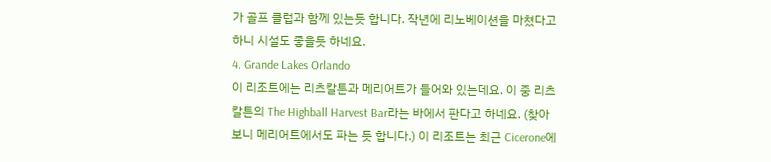가 골프 클럽과 함께 있는듯 합니다. 작년에 리노베이션을 마쳤다고 하니 시설도 좋을듯 하네요.
4. Grande Lakes Orlando
이 리조트에는 리츠칼튼과 메리어트가 들어와 있는데요. 이 중 리츠칼튼의 The Highball Harvest Bar라는 바에서 판다고 하네요. (찾아보니 메리어트에서도 파는 듯 합니다.) 이 리조트는 최근 Cicerone에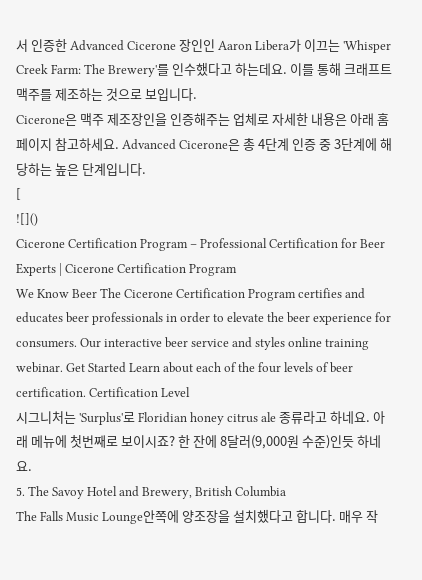서 인증한 Advanced Cicerone 장인인 Aaron Libera가 이끄는 'Whisper Creek Farm: The Brewery'를 인수했다고 하는데요. 이를 통해 크래프트 맥주를 제조하는 것으로 보입니다.
Cicerone은 맥주 제조장인을 인증해주는 업체로 자세한 내용은 아래 홈페이지 참고하세요. Advanced Cicerone은 총 4단계 인증 중 3단계에 해당하는 높은 단계입니다.
[
![]()
Cicerone Certification Program – Professional Certification for Beer Experts | Cicerone Certification Program
We Know Beer The Cicerone Certification Program certifies and educates beer professionals in order to elevate the beer experience for consumers. Our interactive beer service and styles online training webinar. Get Started Learn about each of the four levels of beer certification. Certification Level
시그니처는 'Surplus'로 Floridian honey citrus ale 종류라고 하네요. 아래 메뉴에 첫번째로 보이시죠? 한 잔에 8달러(9,000원 수준)인듯 하네요.
5. The Savoy Hotel and Brewery, British Columbia
The Falls Music Lounge안쪽에 양조장을 설치했다고 합니다. 매우 작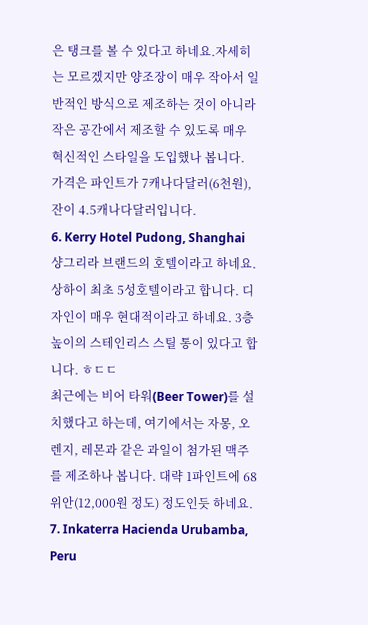은 탱크를 볼 수 있다고 하네요.자세히는 모르겠지만 양조장이 매우 작아서 일반적인 방식으로 제조하는 것이 아니라 작은 공간에서 제조할 수 있도록 매우 혁신적인 스타일을 도입했나 봅니다.
가격은 파인트가 7캐나다달러(6천원), 잔이 4.5캐나다달러입니다.
6. Kerry Hotel Pudong, Shanghai
샹그리라 브랜드의 호텔이라고 하네요. 상하이 최초 5성호텔이라고 합니다. 디자인이 매우 현대적이라고 하네요. 3층 높이의 스테인리스 스틸 통이 있다고 합니다. ㅎㄷㄷ
최근에는 비어 타워(Beer Tower)를 설치했다고 하는데, 여기에서는 자몽, 오렌지, 레몬과 같은 과일이 첨가된 맥주를 제조하나 봅니다. 대략 1파인트에 68위안(12,000원 정도) 정도인듯 하네요.
7. Inkaterra Hacienda Urubamba, Peru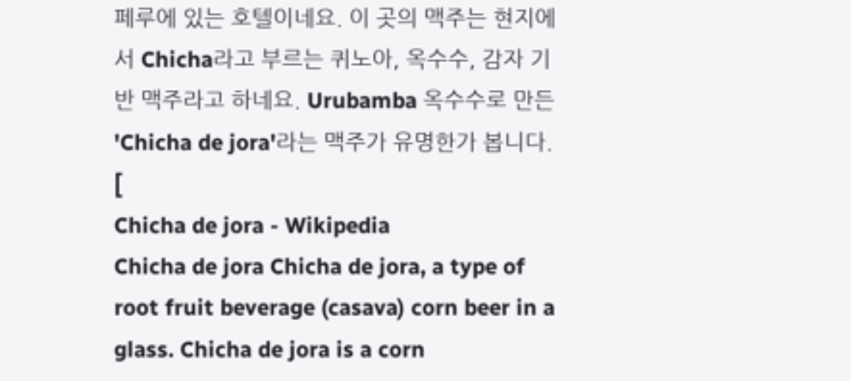페루에 있는 호텔이네요. 이 곳의 맥주는 현지에서 Chicha라고 부르는 퀴노아, 옥수수, 감자 기반 맥주라고 하네요. Urubamba 옥수수로 만든 'Chicha de jora'라는 맥주가 유명한가 봅니다.
[
Chicha de jora - Wikipedia
Chicha de jora Chicha de jora, a type of root fruit beverage (casava) corn beer in a glass. Chicha de jora is a corn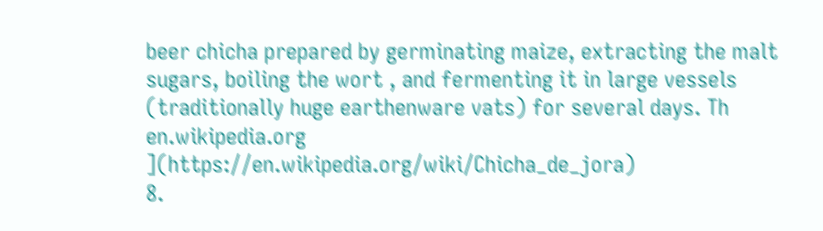beer chicha prepared by germinating maize, extracting the malt sugars, boiling the wort , and fermenting it in large vessels (traditionally huge earthenware vats) for several days. Th
en.wikipedia.org
](https://en.wikipedia.org/wiki/Chicha_de_jora)
8.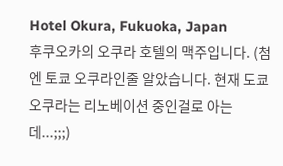Hotel Okura, Fukuoka, Japan
후쿠오카의 오쿠라 호텔의 맥주입니다. (첨엔 토쿄 오쿠라인줄 알았습니다. 현재 도쿄 오쿠라는 리노베이션 중인걸로 아는데...;;;)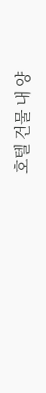호텔 건물 내 양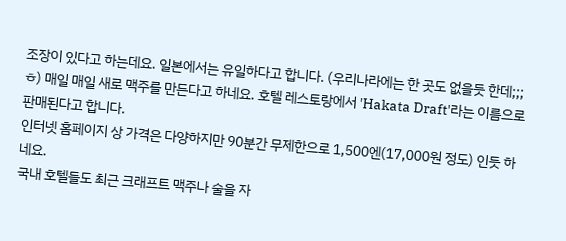조장이 있다고 하는데요. 일본에서는 유일하다고 합니다. (우리나라에는 한 곳도 없을듯 한데;;;ㅎ) 매일 매일 새로 맥주를 만든다고 하네요. 호텔 레스토랑에서 'Hakata Draft'라는 이름으로 판매된다고 합니다.
인터넷 홈페이지 상 가격은 다양하지만 90분간 무제한으로 1,500엔(17,000원 정도) 인듯 하네요.
국내 호텔들도 최근 크래프트 맥주나 술을 자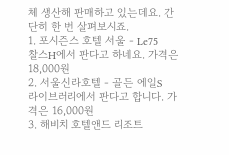체 생산해 판매하고 있는데요. 간단히 한 번 살펴보시죠.
1. 포시즌스 호텔 서울 - Le75
찰스H에서 판다고 하네요. 가격은 18,000원
2. 서울신라호텔 - 골든 에일S
라이브러리에서 판다고 합니다. 가격은 16,000원
3. 해비치 호텔앤드 리조트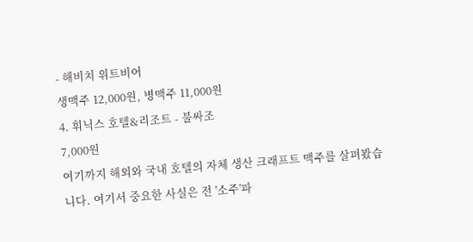- 해비치 위트비어
생맥주 12,000원, 병맥주 11,000원
4. 휘닉스 호텔&리조트 - 불싸조
7,000원
여기까지 해외와 국내 호텔의 자체 생산 크래프트 맥주를 살펴봤습니다. 여기서 중요한 사실은 전 '소주'파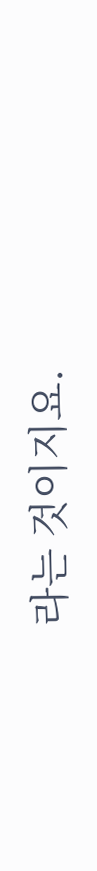라는 것이지요.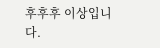후후후 이상입니다.